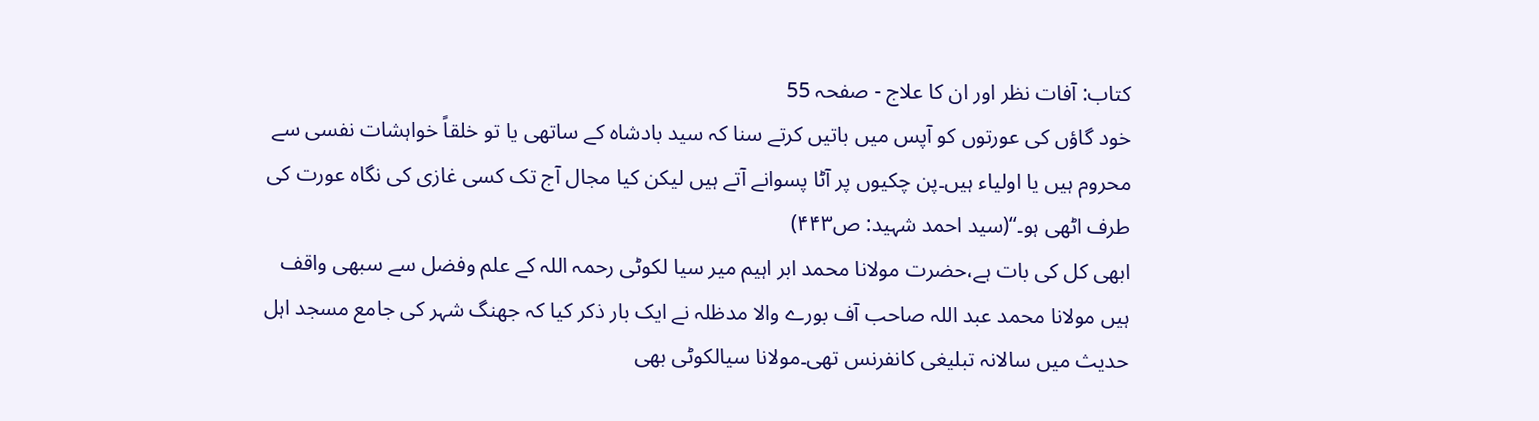کتاب: آفات نظر اور ان کا علاج - صفحہ 55
خود گاؤں کی عورتوں کو آپس میں باتیں کرتے سنا کہ سید بادشاہ کے ساتھی یا تو خلقاً خواہشات نفسی سے محروم ہیں یا اولیاء ہیں۔پن چکیوں پر آٹا پسوانے آتے ہیں لیکن کیا مجال آج تک کسی غازی کی نگاہ عورت کی طرف اٹھی ہو۔‘‘(سید احمد شہید: ص۴۴۳)
ابھی کل کی بات ہے،حضرت مولانا محمد ابر اہیم میر سیا لکوٹی رحمہ اللہ کے علم وفضل سے سبھی واقف ہیں مولانا محمد عبد اللہ صاحب آف بورے والا مدظلہ نے ایک بار ذکر کیا کہ جھنگ شہر کی جامع مسجد اہل حدیث میں سالانہ تبلیغی کانفرنس تھی۔مولانا سیالکوٹی بھی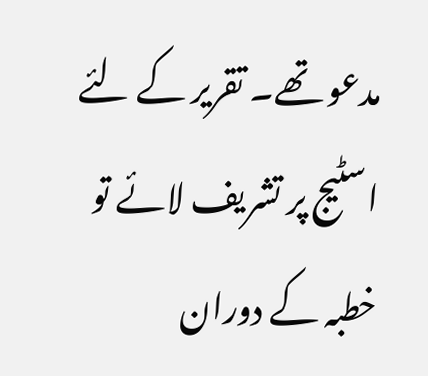مدعو تھے۔ تقریر کے لئے اسٹیج پر تشریف لائے تو خطبہ کے دوران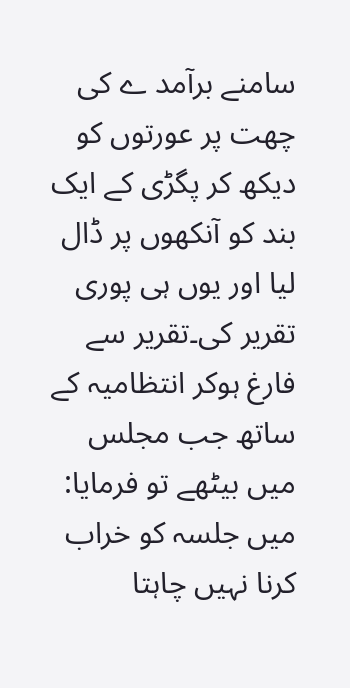سامنے برآمد ے کی چھت پر عورتوں کو دیکھ کر پگڑی کے ایک بند کو آنکھوں پر ڈال لیا اور یوں ہی پوری تقریر کی۔تقریر سے فارغ ہوکر انتظامیہ کے ساتھ جب مجلس میں بیٹھے تو فرمایا: میں جلسہ کو خراب کرنا نہیں چاہتا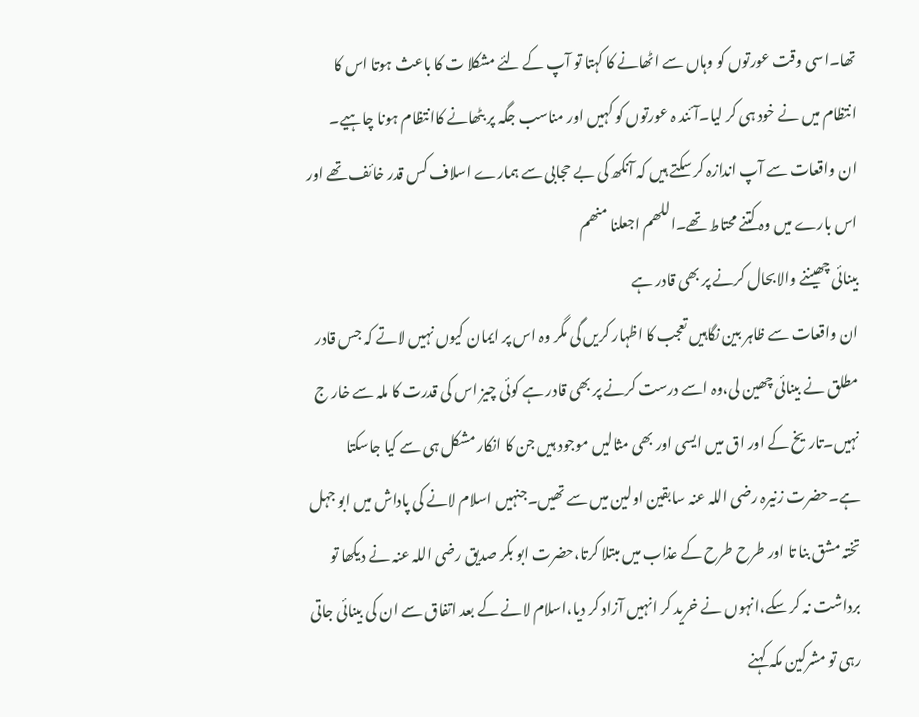تھا۔اسی وقت عورتوں کو وہاں سے اٹھانے کا کہتا تو آپ کے لئے مشکلا ت کا باعث ہوتا اس کا انتظام میں نے خود ہی کر لیا۔آئند ہ عورتوں کو کہیں اور مناسب جگہ پر بٹھانے کاانتظام ہونا چاہیے۔
ان واقعات سے آپ اندازہ کر سکتے ہیں کہ آنکھ کی بے حجابی سے ہمارے اسلاف کس قدر خائف تھے اور اس بارے میں وہ کتنے محتاط تھے۔اللھم اجعلنا منھم
بینائی چھیننے والابحال کرنے پر بھی قادر ہے
ان واقعات سے ظاہر بین نگاہیں تعجب کا اظہار کریں گی مگر وہ اس پر ایمان کیوں نہیں لاتے کہ جس قادر مطلق نے بینائی چھین لی،وہ اسے درست کرنے پر بھی قادر ہے کوئی چیز اس کی قدرت کا ملہ سے خار ج نہیں۔تاریخ کے اور اق میں ایسی اور بھی مثالیں موجود ہیں جن کا انکار مشکل ہی سے کیا جاسکتا ہے۔حضرت زنیرہ رضی اللہ عنہ سابقین اولین میں سے تھیں۔جنہیں اسلام لانے کی پاداش میں ابو جہل تختہ مشق بنا تا اور طرح طرح کے عذاب میں مبتلا کرتا،حضرت ابو بکر صدیق رضی اللہ عنہ نے دیکھا تو برداشت نہ کر سکے،انہوں نے خرید کر انہیں آزاد کر دیا،اسلام لانے کے بعد اتفاق سے ان کی بینائی جاتی رہی تو مشرکین مکہ کہنے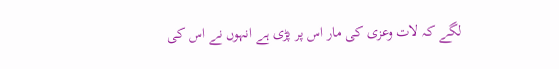لگے کہ لات وعزی کی مار اس پر پڑی ہے انہوں نے اس کی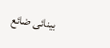بینائی ضائع